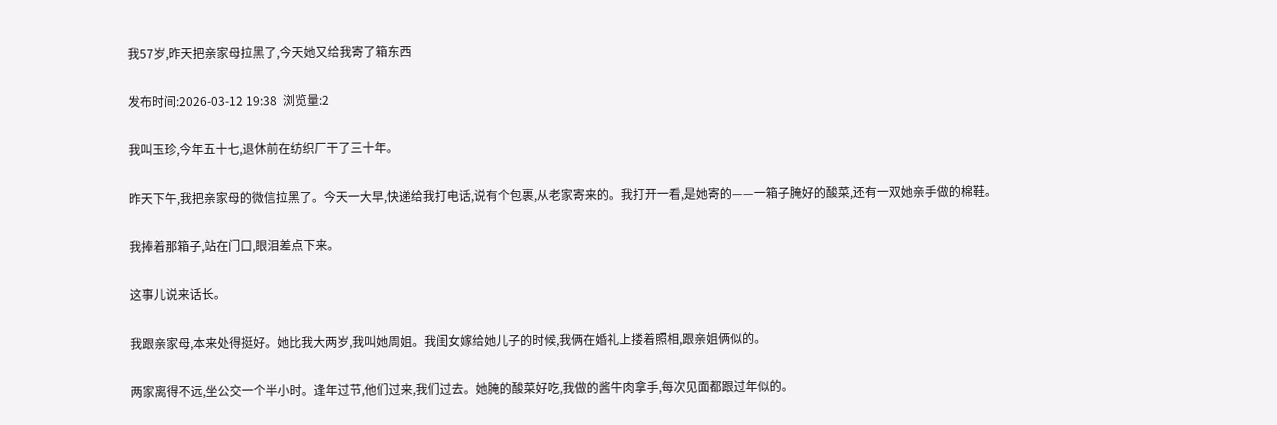我57岁,昨天把亲家母拉黑了,今天她又给我寄了箱东西

发布时间:2026-03-12 19:38  浏览量:2

我叫玉珍,今年五十七,退休前在纺织厂干了三十年。

昨天下午,我把亲家母的微信拉黑了。今天一大早,快递给我打电话,说有个包裹,从老家寄来的。我打开一看,是她寄的——一箱子腌好的酸菜,还有一双她亲手做的棉鞋。

我捧着那箱子,站在门口,眼泪差点下来。

这事儿说来话长。

我跟亲家母,本来处得挺好。她比我大两岁,我叫她周姐。我闺女嫁给她儿子的时候,我俩在婚礼上搂着照相,跟亲姐俩似的。

两家离得不远,坐公交一个半小时。逢年过节,他们过来,我们过去。她腌的酸菜好吃,我做的酱牛肉拿手,每次见面都跟过年似的。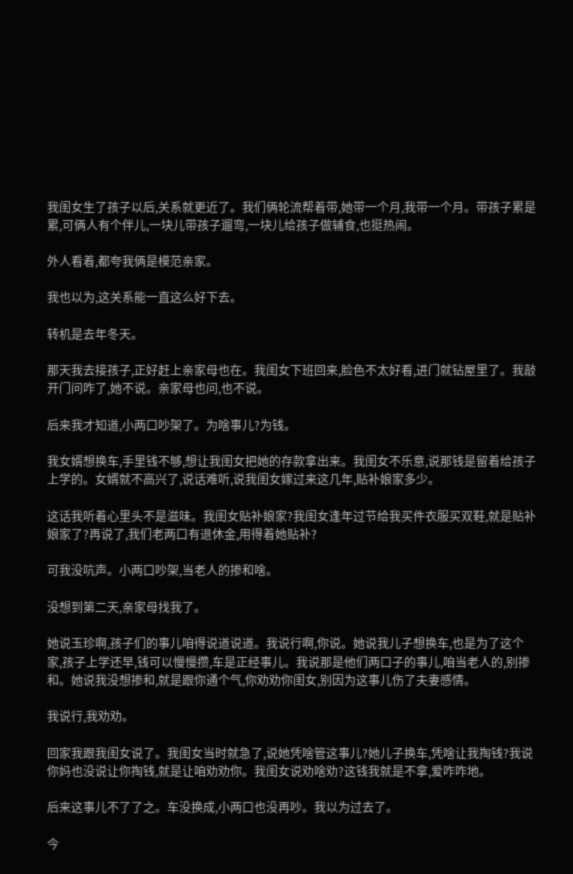我闺女生了孩子以后,关系就更近了。我们俩轮流帮着带,她带一个月,我带一个月。带孩子累是累,可俩人有个伴儿,一块儿带孩子遛弯,一块儿给孩子做辅食,也挺热闹。

外人看着,都夸我俩是模范亲家。

我也以为,这关系能一直这么好下去。

转机是去年冬天。

那天我去接孩子,正好赶上亲家母也在。我闺女下班回来,脸色不太好看,进门就钻屋里了。我敲开门问咋了,她不说。亲家母也问,也不说。

后来我才知道,小两口吵架了。为啥事儿?为钱。

我女婿想换车,手里钱不够,想让我闺女把她的存款拿出来。我闺女不乐意,说那钱是留着给孩子上学的。女婿就不高兴了,说话难听,说我闺女嫁过来这几年,贴补娘家多少。

这话我听着心里头不是滋味。我闺女贴补娘家?我闺女逢年过节给我买件衣服买双鞋,就是贴补娘家了?再说了,我们老两口有退休金,用得着她贴补?

可我没吭声。小两口吵架,当老人的掺和啥。

没想到第二天,亲家母找我了。

她说玉珍啊,孩子们的事儿咱得说道说道。我说行啊,你说。她说我儿子想换车,也是为了这个家,孩子上学还早,钱可以慢慢攒,车是正经事儿。我说那是他们两口子的事儿,咱当老人的,别掺和。她说我没想掺和,就是跟你通个气,你劝劝你闺女,别因为这事儿伤了夫妻感情。

我说行,我劝劝。

回家我跟我闺女说了。我闺女当时就急了,说她凭啥管这事儿?她儿子换车,凭啥让我掏钱?我说你妈也没说让你掏钱,就是让咱劝劝你。我闺女说劝啥劝?这钱我就是不拿,爱咋咋地。

后来这事儿不了了之。车没换成,小两口也没再吵。我以为过去了。

今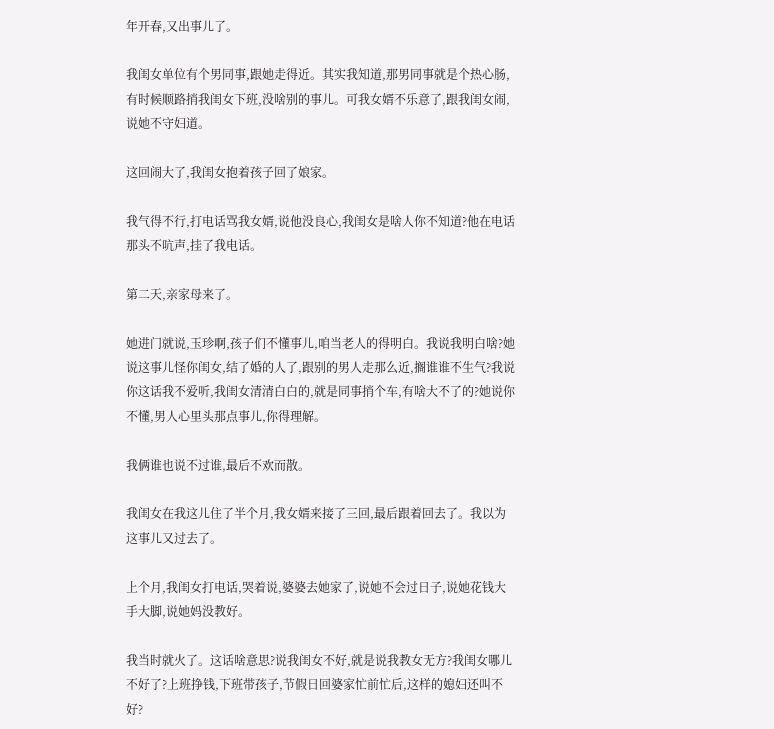年开春,又出事儿了。

我闺女单位有个男同事,跟她走得近。其实我知道,那男同事就是个热心肠,有时候顺路捎我闺女下班,没啥别的事儿。可我女婿不乐意了,跟我闺女闹,说她不守妇道。

这回闹大了,我闺女抱着孩子回了娘家。

我气得不行,打电话骂我女婿,说他没良心,我闺女是啥人你不知道?他在电话那头不吭声,挂了我电话。

第二天,亲家母来了。

她进门就说,玉珍啊,孩子们不懂事儿,咱当老人的得明白。我说我明白啥?她说这事儿怪你闺女,结了婚的人了,跟别的男人走那么近,搁谁谁不生气?我说你这话我不爱听,我闺女清清白白的,就是同事捎个车,有啥大不了的?她说你不懂,男人心里头那点事儿,你得理解。

我俩谁也说不过谁,最后不欢而散。

我闺女在我这儿住了半个月,我女婿来接了三回,最后跟着回去了。我以为这事儿又过去了。

上个月,我闺女打电话,哭着说,婆婆去她家了,说她不会过日子,说她花钱大手大脚,说她妈没教好。

我当时就火了。这话啥意思?说我闺女不好,就是说我教女无方?我闺女哪儿不好了?上班挣钱,下班带孩子,节假日回婆家忙前忙后,这样的媳妇还叫不好?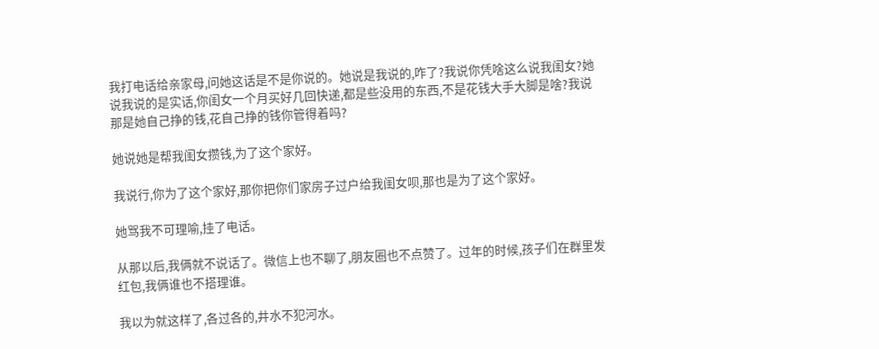我打电话给亲家母,问她这话是不是你说的。她说是我说的,咋了?我说你凭啥这么说我闺女?她说我说的是实话,你闺女一个月买好几回快递,都是些没用的东西,不是花钱大手大脚是啥?我说那是她自己挣的钱,花自己挣的钱你管得着吗?

她说她是帮我闺女攒钱,为了这个家好。

我说行,你为了这个家好,那你把你们家房子过户给我闺女呗,那也是为了这个家好。

她骂我不可理喻,挂了电话。

从那以后,我俩就不说话了。微信上也不聊了,朋友圈也不点赞了。过年的时候,孩子们在群里发红包,我俩谁也不搭理谁。

我以为就这样了,各过各的,井水不犯河水。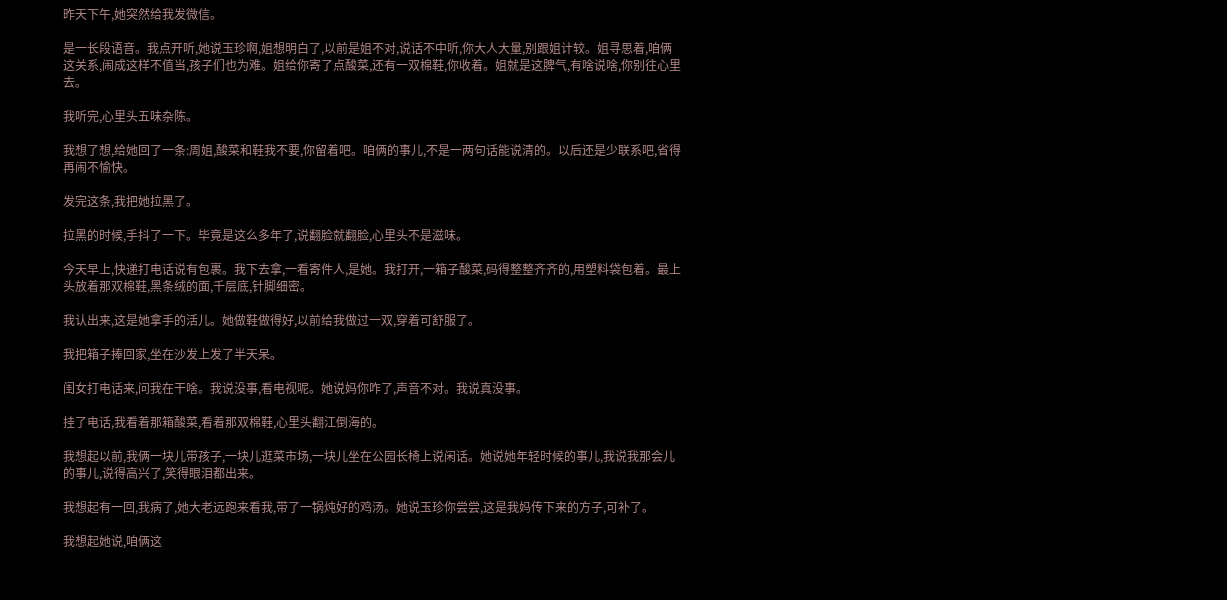昨天下午,她突然给我发微信。

是一长段语音。我点开听,她说玉珍啊,姐想明白了,以前是姐不对,说话不中听,你大人大量,别跟姐计较。姐寻思着,咱俩这关系,闹成这样不值当,孩子们也为难。姐给你寄了点酸菜,还有一双棉鞋,你收着。姐就是这脾气,有啥说啥,你别往心里去。

我听完,心里头五味杂陈。

我想了想,给她回了一条:周姐,酸菜和鞋我不要,你留着吧。咱俩的事儿,不是一两句话能说清的。以后还是少联系吧,省得再闹不愉快。

发完这条,我把她拉黑了。

拉黑的时候,手抖了一下。毕竟是这么多年了,说翻脸就翻脸,心里头不是滋味。

今天早上,快递打电话说有包裹。我下去拿,一看寄件人,是她。我打开,一箱子酸菜,码得整整齐齐的,用塑料袋包着。最上头放着那双棉鞋,黑条绒的面,千层底,针脚细密。

我认出来,这是她拿手的活儿。她做鞋做得好,以前给我做过一双,穿着可舒服了。

我把箱子捧回家,坐在沙发上发了半天呆。

闺女打电话来,问我在干啥。我说没事,看电视呢。她说妈你咋了,声音不对。我说真没事。

挂了电话,我看着那箱酸菜,看着那双棉鞋,心里头翻江倒海的。

我想起以前,我俩一块儿带孩子,一块儿逛菜市场,一块儿坐在公园长椅上说闲话。她说她年轻时候的事儿,我说我那会儿的事儿,说得高兴了,笑得眼泪都出来。

我想起有一回,我病了,她大老远跑来看我,带了一锅炖好的鸡汤。她说玉珍你尝尝,这是我妈传下来的方子,可补了。

我想起她说,咱俩这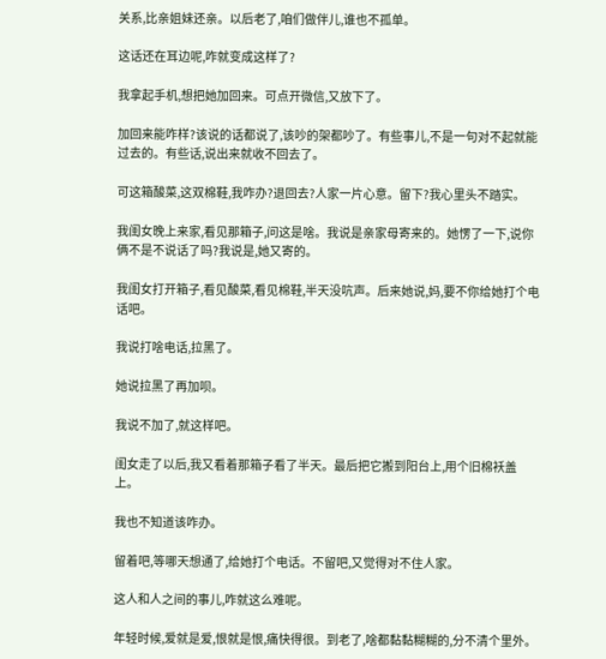关系,比亲姐妹还亲。以后老了,咱们做伴儿,谁也不孤单。

这话还在耳边呢,咋就变成这样了?

我拿起手机,想把她加回来。可点开微信,又放下了。

加回来能咋样?该说的话都说了,该吵的架都吵了。有些事儿,不是一句对不起就能过去的。有些话,说出来就收不回去了。

可这箱酸菜,这双棉鞋,我咋办?退回去?人家一片心意。留下?我心里头不踏实。

我闺女晚上来家,看见那箱子,问这是啥。我说是亲家母寄来的。她愣了一下,说你俩不是不说话了吗?我说是,她又寄的。

我闺女打开箱子,看见酸菜,看见棉鞋,半天没吭声。后来她说,妈,要不你给她打个电话吧。

我说打啥电话,拉黑了。

她说拉黑了再加呗。

我说不加了,就这样吧。

闺女走了以后,我又看着那箱子看了半天。最后把它搬到阳台上,用个旧棉袄盖上。

我也不知道该咋办。

留着吧,等哪天想通了,给她打个电话。不留吧,又觉得对不住人家。

这人和人之间的事儿,咋就这么难呢。

年轻时候,爱就是爱,恨就是恨,痛快得很。到老了,啥都黏黏糊糊的,分不清个里外。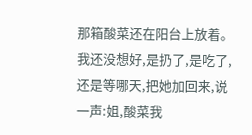那箱酸菜还在阳台上放着。我还没想好,是扔了,是吃了,还是等哪天,把她加回来,说一声:姐,酸菜我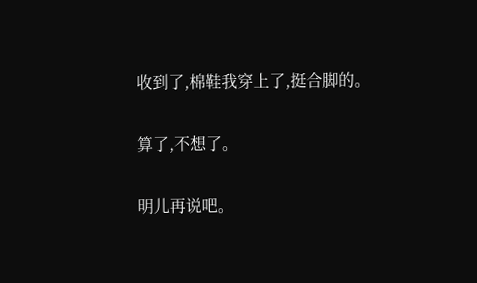收到了,棉鞋我穿上了,挺合脚的。

算了,不想了。

明儿再说吧。